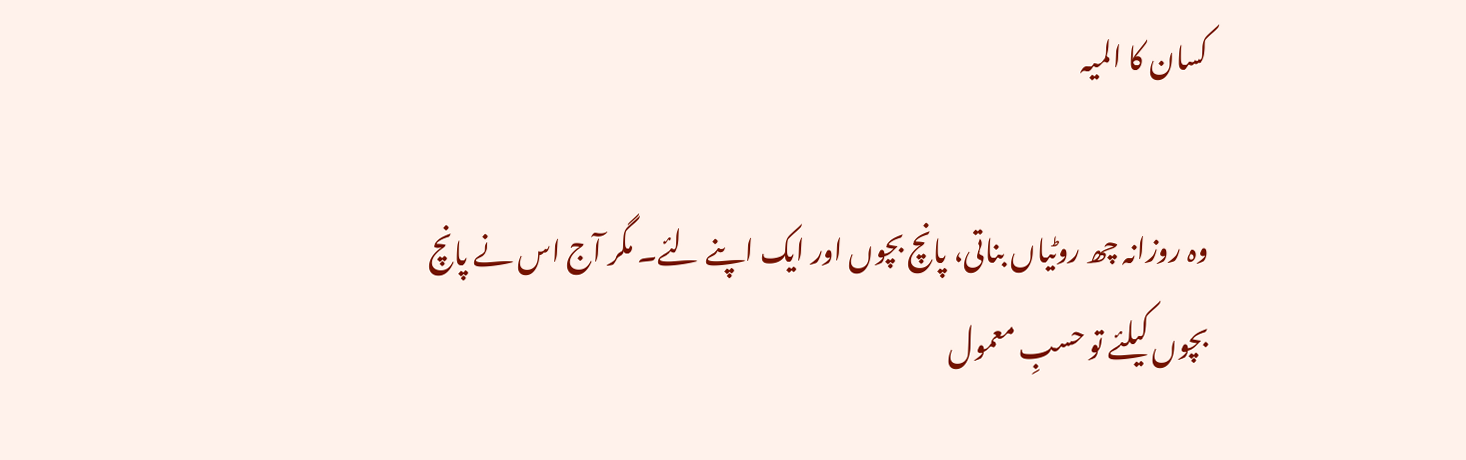کسان کا المیہ

وہ روزانہ چھ روٹیاں بناتی، پانچ بچوں اور ایک اپنے لئے۔ مگر آج اس نے پانچ بچوں کیلئے تو حسبِ معمول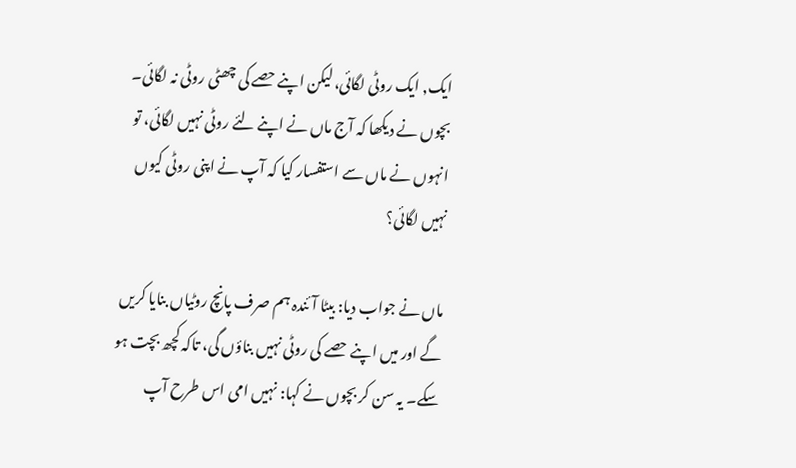ایک, ایک روٹی لگائی، لیکن اپنے حصے کی چھٹی روٹی نہ لگائی۔ بچوں نے دیکھا کہ آج ماں نے اپنے لئے روٹی نہیں لگائی، تو انہوں نے ماں سے استفسار کیا کہ آپ نے اپنی روٹی کیوں نہیں لگائی؟

ماں نے جواب دیا: بیٹا آئندہ ہم صرف پانچ روٹیاں بنایا کریں گے اور میں اپنے حصے کی روٹی نہیں بناؤں گی، تاکہ کچھ بچت ہو سکے۔ یہ سن کر بچوں نے کہا: نہیں امی اس طرح آپ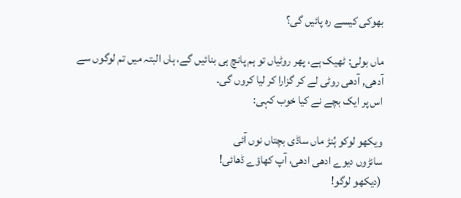بھوکی کیسے رہ پائیں گی؟

ماں بولی: ٹھیک ہے، پھر روٹیاں تو ہم پانچ ہی بنائیں گے، ہاں البتہ میں تم لوگوں سے آدھی, آدھی روٹی لے کر گزارا کر لیا کروں گی۔
اس پر ایک بچے نے کیا خوب کہی:

ویکھو لوکو ہُنڑ ماں ساڈی بچتاں نوں آئی
سانڑوں دیوے ادھی ادھی، آپ کھاؤے ڈھائی!
(دیکھو لوگو!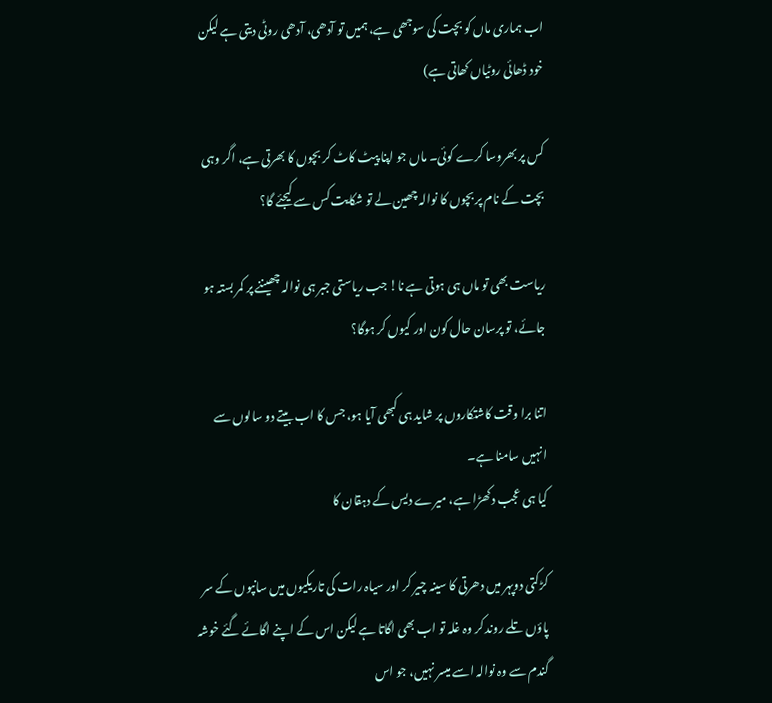اب ہماری ماں کو بچت کی سوجھی ہے، ہمیں تو آدھی، آدھی روٹی دیتی ہے لیکن خود ڈھائی روٹیاں کھاتی ہے)

کس پر بھروسا کرے کوئی۔ ماں جو اپنا پیٹ کاٹ کر بچوں کا بھرتی ہے، اگر وہی بچت کے نام پر بچوں کا نوالہ چھین لے تو شکایت کس سے کیجئے گا؟

ریاست بھی تو ماں ہی ہوتی ہے نا! جب ریاستی جبر ہی نوالہ چھیننے پر کمر بستہ ہو جائے، تو پرسان حال کون اور کیوں کر ہوگا؟

اتنا برا وقت کاشتکاروں پر شاید ہی کبھی آیا ہو، جس کا اب بیتے دو سالوں سے انہیں سامنا ہے۔
کیا ہی عجب دکھڑا ہے، میرے دیس کے دہقان کا

کڑکتی دوپہر میں دھرتی کا سینہ چیر کر اور سیاہ رات کی تاریکیوں میں سانپوں کے سر پاؤں تلے روند کر وہ غلہ تو اب بھی اگاتا ہے لیکن اس کے اپنے اگائے گئے خوشہ گندم سے وہ نوالہ اسے میسر نہیں، جو اس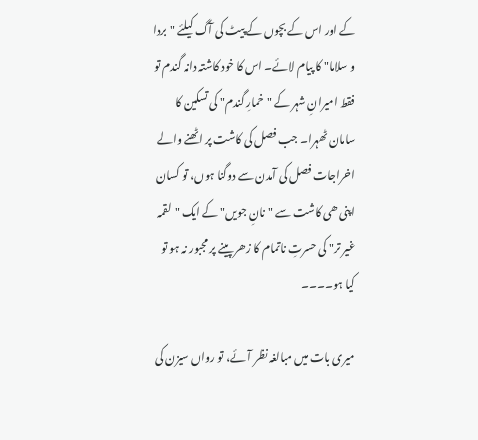کے اور اس کے بچوں کے پیٹ کی آگ کیلئے "بردا و سلاما" کا پیام لائے۔ اس کا خود کاشتہ دانہ گندم تو فقط امیرانِ شہر کے "خمارِ گندم" کی تسکین کا سامان ٹھہرا۔ جب فصل کی کاشت پر اٹھنے والے اخراجات فصل کی آمدن سے دوگنا ہوں، تو کسان اپنی ھی کاشت سے "نانِ جویں" کے ایک "لقمہ غیر تر" کی حسرتِ ناتمام کا زھر پینے پر مجبور نہ ہو تو کیا ہو۔۔۔۔

میری بات میں مبالغہ نظر آئے، تو رواں سیزن کی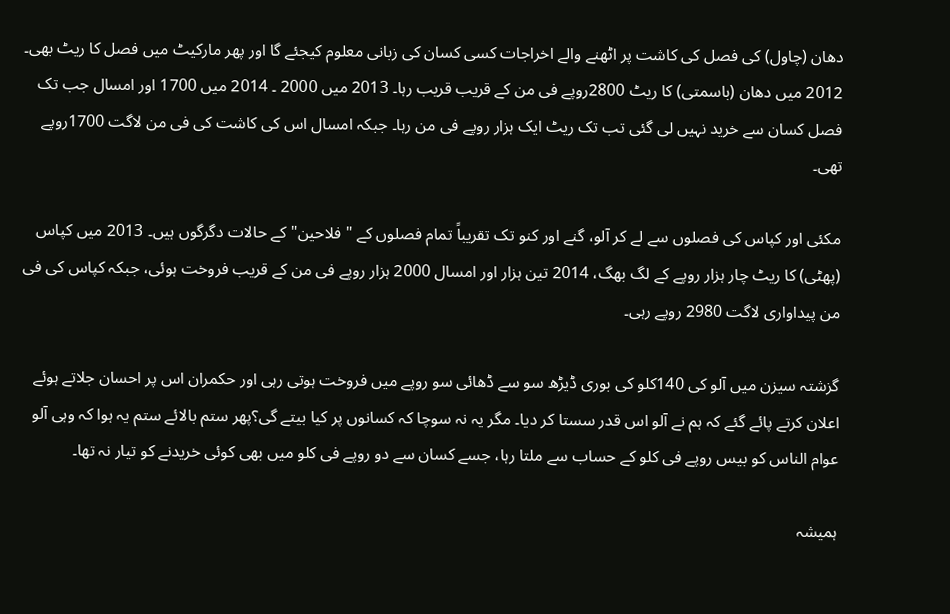دھان (چاول) کی فصل کی کاشت پر اٹھنے والے اخراجات کسی کسان کی زبانی معلوم کیجئے گا اور پھر مارکیٹ میں فصل کا ریٹ بھی۔ 2012 میں دھان (باسمتی) کا ریٹ 2800روپے فی من کے قریب قریب رہا۔ 2013 میں 2000 ۔ 2014 میں 1700 اور امسال جب تک فصل کسان سے خرید نہیں لی گئی تب تک ریٹ ایک ہزار روپے فی من رہا۔ جبکہ امسال اس کی کاشت کی فی من لاگت 1700روپے تھی۔

مکئی اور کپاس کی فصلوں سے لے کر آلو، گنے اور کنو تک تقریباً تمام فصلوں کے "فلاحین" کے حالات دگرگوں ہیں۔ 2013 میں کپاس (پھٹی) کا ریٹ چار ہزار روپے کے لگ بھگ، 2014 تین ہزار اور امسال 2000 ہزار روپے فی من کے قریب فروخت ہوئی، جبکہ کپاس کی فی من پیداواری لاگت 2980 روپے رہی۔

گزشتہ سیزن میں آلو کی 140کلو کی بوری ڈیڑھ سو سے ڈھائی سو روپے میں فروخت ہوتی رہی اور حکمران اس پر احسان جلاتے ہوئے اعلان کرتے پائے گئے کہ ہم نے آلو اس قدر سستا کر دیا۔ مگر یہ نہ سوچا کہ کسانوں پر کیا بیتے گی؟پھر ستم بالائے ستم یہ ہوا کہ وہی آلو عوام الناس کو بیس روپے فی کلو کے حساب سے ملتا رہا، جسے کسان سے دو روپے فی کلو میں بھی کوئی خریدنے کو تیار نہ تھا۔

ہمیشہ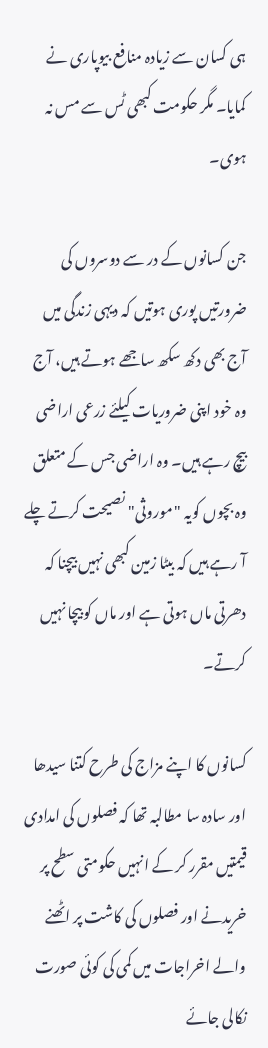ہی کسان سے زیادہ منافع بیوپاری نے کمایا۔ مگر حکومت کبھی ٹس سے مس نہ ہوی۔

جن کسانوں کے در سے دوسروں کی ضرورتیں پوری ہوتیں کہ دیہی زندگی میں آج بھی دکھ سکھ ساجھے ہوتے ہیں، آج وہ خود اپنی ضروریات کیلئے زرعی اراضی بیچ رہے ہیں۔ وہ اراضی جس کے متعلق وہ بچوں کویہ "موروثی" نصیحت کرتے چلے آ رہے ہیں کہ بیٹا زمین کبھی نہیں بیچنا کہ دھرتی ماں ہوتی ہے اور ماں کو بیچا نہیں کرتے۔

کسانوں کا اپنے مزاج کی طرح کتنا سیدھا اور سادہ سا مطالبہ تھا کہ فصلوں کی امدادی قیمتیں مقرر کر کے انہیں حکومتی سطح پر خریدنے اور فصلوں کی کاشت پر اٹھنے والے اخراجات میں کمی کی کوئی صورت نکالی جائے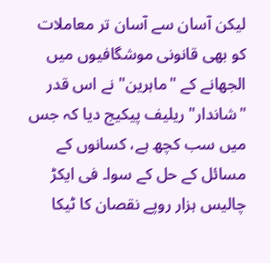لیکن آسان سے آسان تر معاملات کو بھی قانونی موشگافیوں میں الجھانے کے "ماہرین" نے اس قدر "شاندار" ریلیف پیکیج دیا کہ جس میں سب کچھ ہے، کسانوں کے مسائل کے حل کے سوا۔ فی ایکڑ چالیس ہزار روپے نقصان کا ٹیکا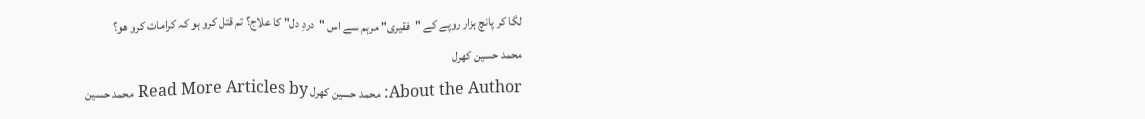لگا کر پانچ ہزار روپے کے "فقیری" مرہم سے اس "دردِ دل" کا علاج؟ تم قتل کرو ہو کہ کرامات کرو ھو؟
محمد حسین کھرل
About the Author: محمد حسین کھرل Read More Articles by محمد حسین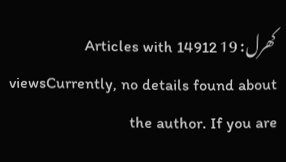کھرل: 19 Articles with 14912 viewsCurrently, no details found about the author. If you are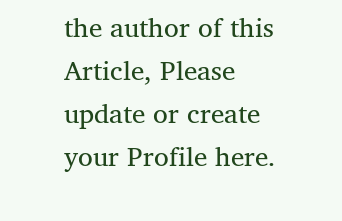the author of this Article, Please update or create your Profile here.